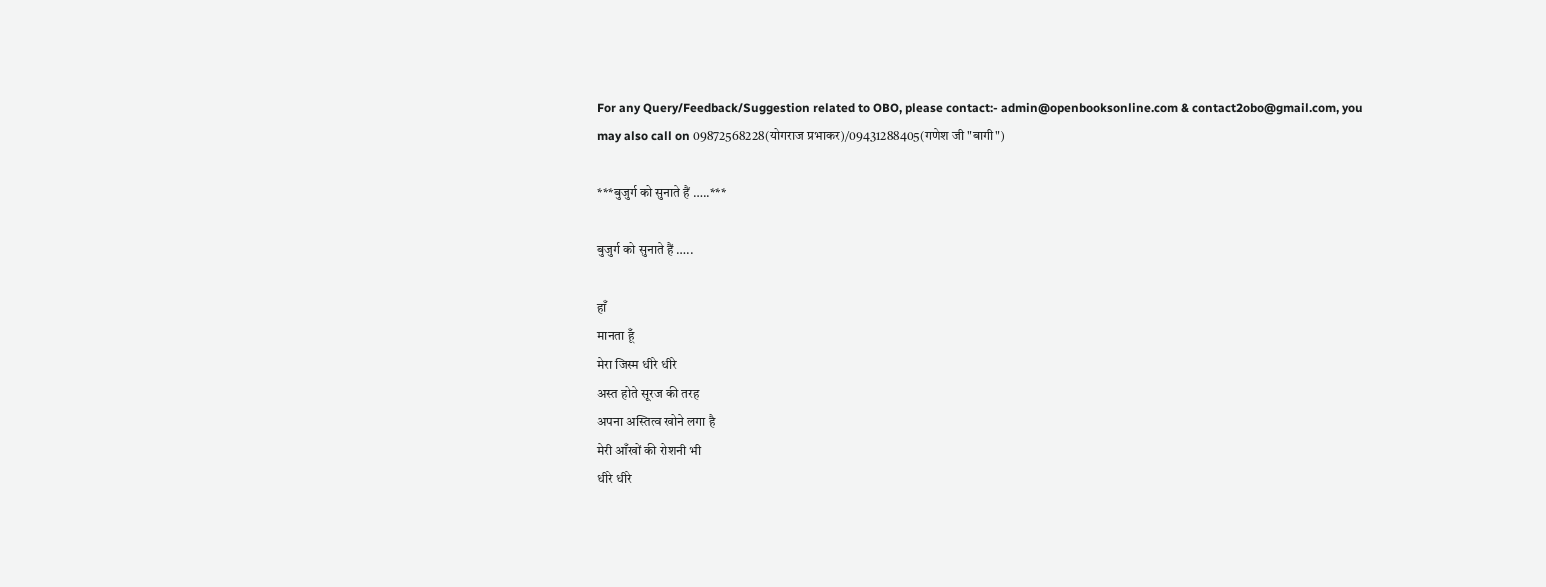For any Query/Feedback/Suggestion related to OBO, please contact:- admin@openbooksonline.com & contact2obo@gmail.com, you may also call on 09872568228(योगराज प्रभाकर)/09431288405(गणेश जी "बागी")

***बुजुर्ग को सुनाते हैं …..***

बुजुर्ग को सुनाते हैं …..

हाँ
मानता हूँ
मेरा जिस्म धीरे धीरे
अस्त होते सूरज की तरह
अपना अस्तित्व खोने लगा है
मेरी आँखों की रोशनी भी
धीरे धीरे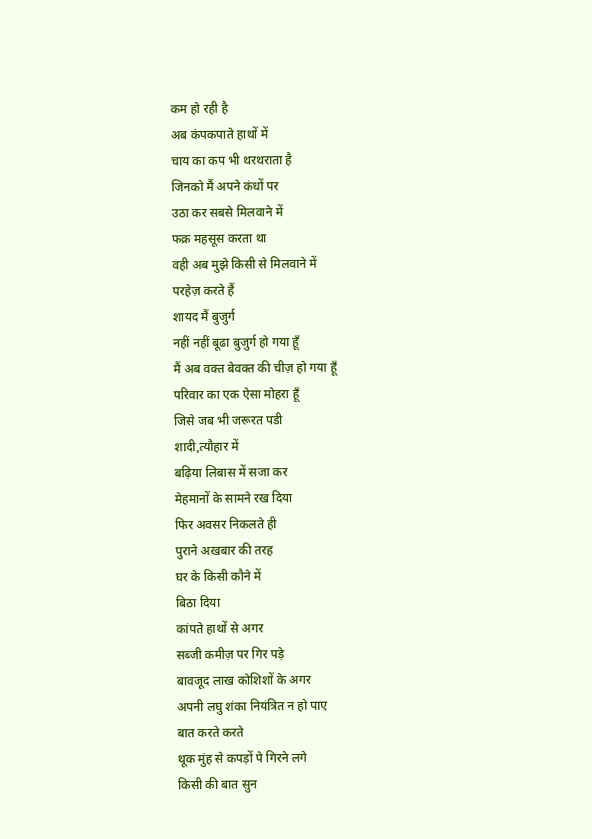कम हो रही है
अब कंपकपाते हाथों में
चाय का कप भी थरथराता है
जिनको मैं अपने कंधों पर
उठा कर सबसे मिलवाने में
फक्र महसूस करता था
वही अब मुझे किसी से मिलवाने में
परहेज़ करते हैं
शायद मैं बुजुर्ग
नहीं नहीं बूढा बुजुर्ग हो गया हूँ
मैं अब वक्त बेवक्त की चीज़ हो गया हूँ
परिवार का एक ऐसा मोहरा हूँ
जिसे जब भी जरूरत पडी
शादी,त्यौहार में
बढ़िया लिबास में सजा कर
मेहमानों के सामने रख दिया
फिर अवसर निकलते ही
पुराने अखबार की तरह
घर के किसी कौने में
बिठा दिया
कांपते हाथों से अगर
सब्जी कमीज़ पर गिर पड़े
बावजूद लाख कोशिशों के अगर
अपनी लघु शंका नियंत्रित न हो पाए
बात करते करते
थूक मुंह से कपड़ों पे गिरने लगे
किसी की बात सुन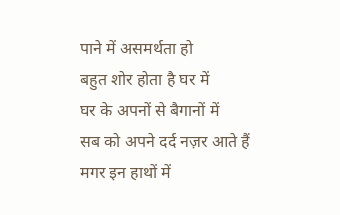पाने में असमर्थता हो
बहुत शोर होता है घर में
घर के अपनों से बैगानों में
सब को अपने दर्द नज़र आते हैं
मगर इन हाथों में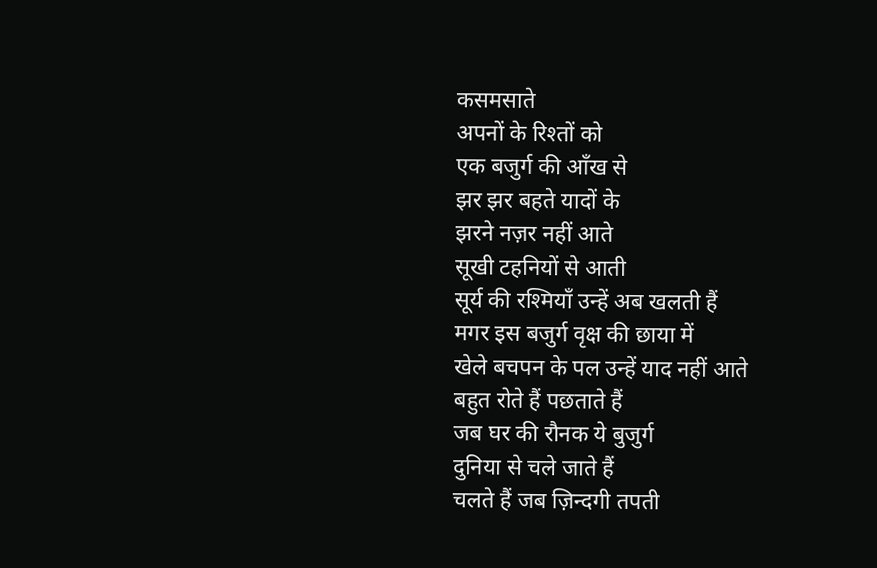कसमसाते
अपनों के रिश्तों को
एक बजुर्ग की आँख से
झर झर बहते यादों के
झरने नज़र नहीं आते
सूखी टहनियों से आती
सूर्य की रश्मियाँ उन्हें अब खलती हैं
मगर इस बजुर्ग वृक्ष की छाया में
खेले बचपन के पल उन्हें याद नहीं आते
बहुत रोते हैं पछताते हैं
जब घर की रौनक ये बुजुर्ग
दुनिया से चले जाते हैं
चलते हैं जब ज़िन्दगी तपती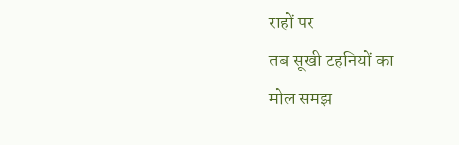राहों पर
तब सूखी टहनियों का
मोल समझ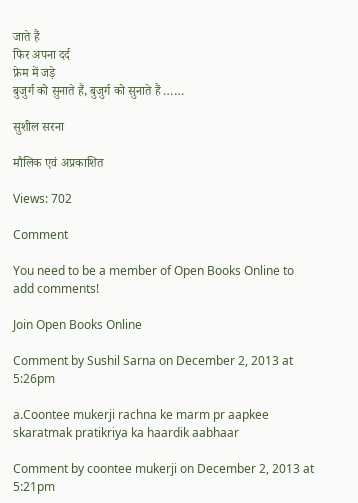जाते हैं
फिर अपना दर्द
फ्रेम में जड़े
बुजुर्ग को सुनाते हैं, बुजुर्ग को सुनाते हैं ……

सुशील सरना

मौलिक एवं अप्रकाशित

Views: 702

Comment

You need to be a member of Open Books Online to add comments!

Join Open Books Online

Comment by Sushil Sarna on December 2, 2013 at 5:26pm

a.Coontee mukerji rachna ke marm pr aapkee skaratmak pratikriya ka haardik aabhaar

Comment by coontee mukerji on December 2, 2013 at 5:21pm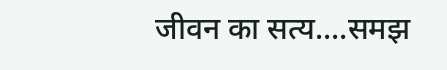जीवन का सत्य....समझ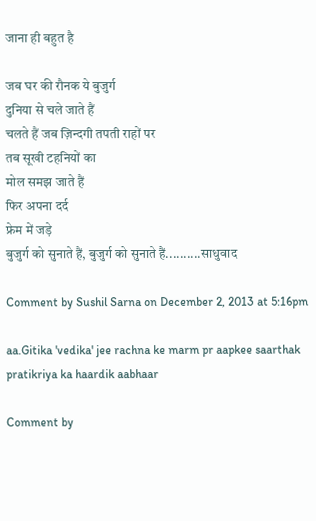जाना ही बहुत है

जब घर की रौनक ये बुजुर्ग
दुनिया से चले जाते हैं
चलते हैं जब ज़िन्दगी तपती राहों पर
तब सूखी टहनियों का
मोल समझ जाते हैं
फिर अपना दर्द
फ्रेम में जड़े
बुजुर्ग को सुनाते हैं, बुजुर्ग को सुनाते हैं..........साधुवाद

Comment by Sushil Sarna on December 2, 2013 at 5:16pm

aa.Gitika 'vedika' jee rachna ke marm pr aapkee saarthak pratikriya ka haardik aabhaar

Comment by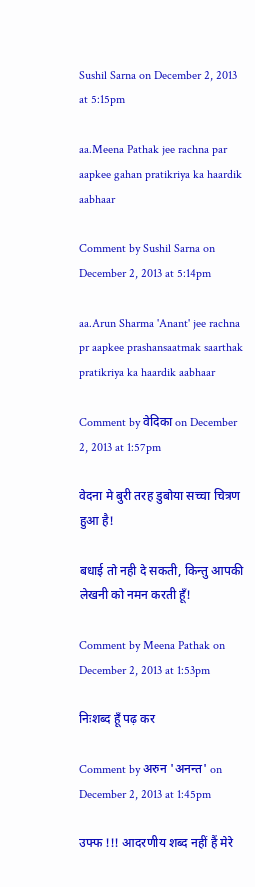Sushil Sarna on December 2, 2013 at 5:15pm

aa.Meena Pathak jee rachna par aapkee gahan pratikriya ka haardik aabhaar

Comment by Sushil Sarna on December 2, 2013 at 5:14pm

aa.Arun Sharma 'Anant' jee rachna pr aapkee prashansaatmak saarthak pratikriya ka haardik aabhaar

Comment by वेदिका on December 2, 2013 at 1:57pm

वेदना मे बुरी तरह डुबोया सच्चा चित्रण हुआ है!

बधाई तो नही दे सकती, किन्तु आपकी लेखनी को नमन करती हूँ!

Comment by Meena Pathak on December 2, 2013 at 1:53pm

निःशब्द हूँ पढ़ कर

Comment by अरुन 'अनन्त' on December 2, 2013 at 1:45pm

उफ्फ !!! आदरणीय शब्द नहीं हैं मेरे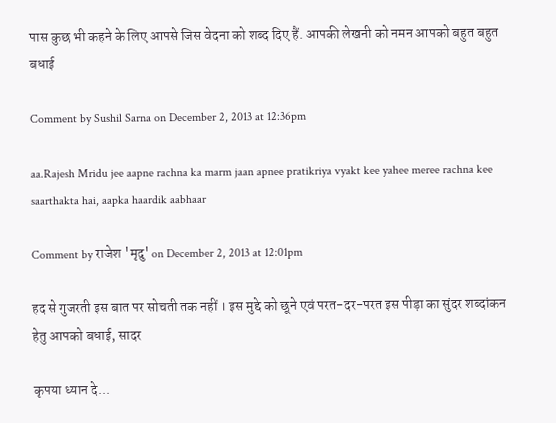पास कुछ भी कहने के लिए आपसे जिस वेदना को शब्द दिए हैं. आपकी लेखनी को नमन आपको बहुत बहुत बधाई

Comment by Sushil Sarna on December 2, 2013 at 12:36pm

aa.Rajesh Mridu jee aapne rachna ka marm jaan apnee pratikriya vyakt kee yahee meree rachna kee saarthakta hai, aapka haardik aabhaar

Comment by राजेश 'मृदु' on December 2, 2013 at 12:01pm

हद से गुजरती इस बात पर सोचती तक नहीं । इस मुद्दे को छूने एवं परत-दर-परत इस पीड़ा का सुंदर शब्‍दांकन हेतु आपको बधाई, सादर

कृपया ध्यान दे...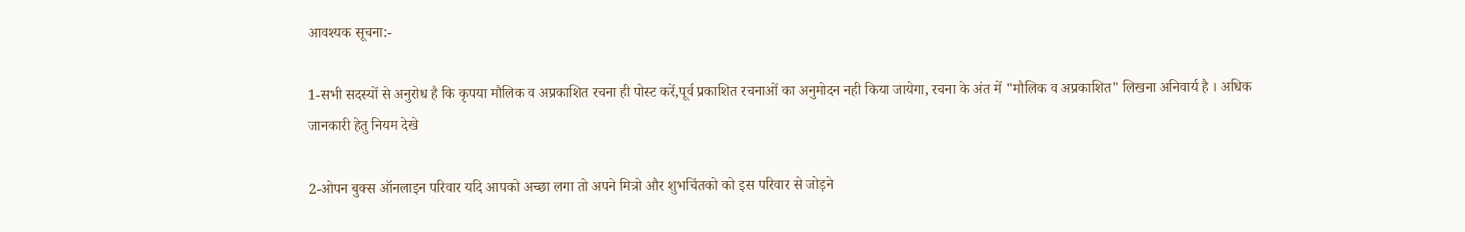आवश्यक सूचना:-

1-सभी सदस्यों से अनुरोध है कि कृपया मौलिक व अप्रकाशित रचना ही पोस्ट करें,पूर्व प्रकाशित रचनाओं का अनुमोदन नही किया जायेगा, रचना के अंत में "मौलिक व अप्रकाशित" लिखना अनिवार्य है । अधिक जानकारी हेतु नियम देखे

2-ओपन बुक्स ऑनलाइन परिवार यदि आपको अच्छा लगा तो अपने मित्रो और शुभचिंतको को इस परिवार से जोड़ने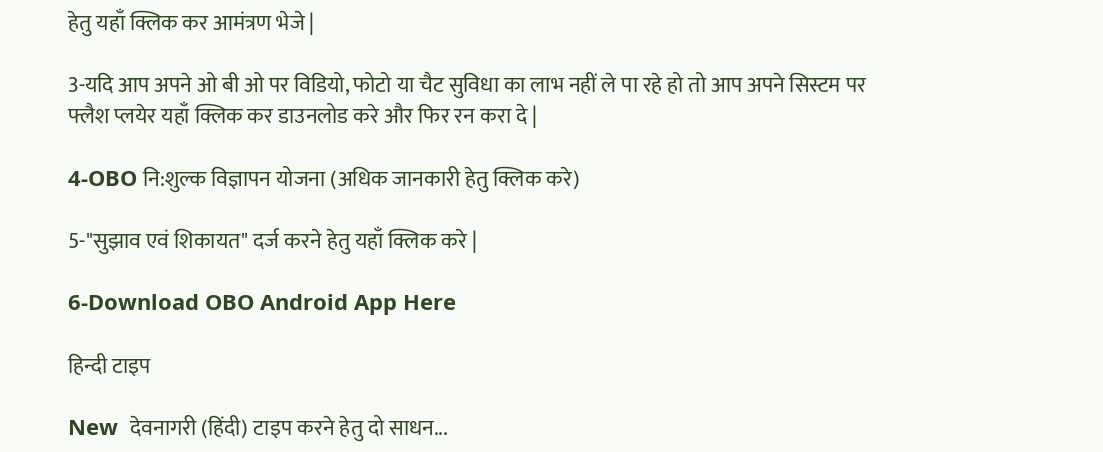हेतु यहाँ क्लिक कर आमंत्रण भेजे |

3-यदि आप अपने ओ बी ओ पर विडियो, फोटो या चैट सुविधा का लाभ नहीं ले पा रहे हो तो आप अपने सिस्टम पर फ्लैश प्लयेर यहाँ क्लिक कर डाउनलोड करे और फिर रन करा दे |

4-OBO नि:शुल्क विज्ञापन योजना (अधिक जानकारी हेतु क्लिक करे)

5-"सुझाव एवं शिकायत" दर्ज करने हेतु यहाँ क्लिक करे |

6-Download OBO Android App Here

हिन्दी टाइप

New  देवनागरी (हिंदी) टाइप करने हेतु दो साधन...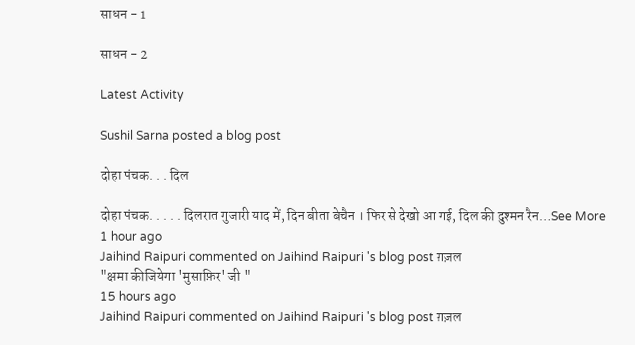साधन - 1

साधन - 2

Latest Activity

Sushil Sarna posted a blog post

दोहा पंचक. . . दिल

दोहा पंचक. . . . . दिलरात गुजारी याद में, दिन बीता बेचैन । फिर से देखो आ गई, दिल की दुश्मन रैन…See More
1 hour ago
Jaihind Raipuri commented on Jaihind Raipuri 's blog post ग़ज़ल
"क्षमा कीजियेगा 'मुसाफ़िर' जी "
15 hours ago
Jaihind Raipuri commented on Jaihind Raipuri 's blog post ग़ज़ल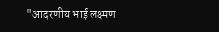"आदरणीय भाई लक्ष्मण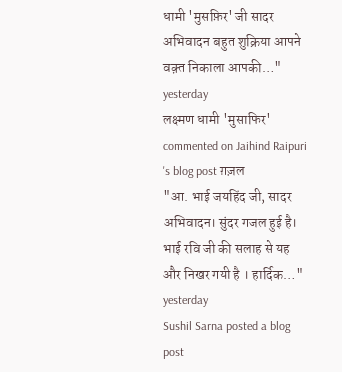धामी 'मुसफ़िर' जी सादर अभिवादन बहुत शुक्रिया आपने वक़्त निकाला आपकी…"
yesterday
लक्ष्मण धामी 'मुसाफिर' commented on Jaihind Raipuri 's blog post ग़ज़ल
"आ. भाई जयहिंद जी, सादर अभिवादन। सुंदर गजल हुई है। भाई रवि जी की सलाह से यह और निखर गयी है । हार्दिक…"
yesterday
Sushil Sarna posted a blog post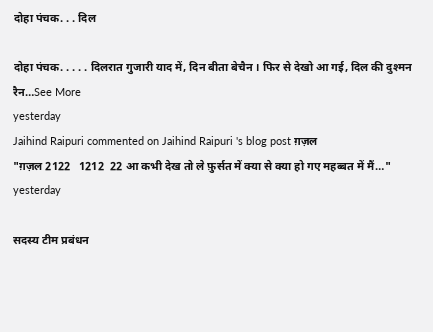दोहा पंचक. . . दिल

दोहा पंचक. . . . . दिलरात गुजारी याद में, दिन बीता बेचैन । फिर से देखो आ गई, दिल की दुश्मन रैन…See More
yesterday
Jaihind Raipuri commented on Jaihind Raipuri 's blog post ग़ज़ल
"ग़ज़ल 2122   1212  22 आ कभी देख तो ले फ़ुर्सत में क्या से क्या हो गए महब्बत में मैं…"
yesterday

सदस्य टीम प्रबंधन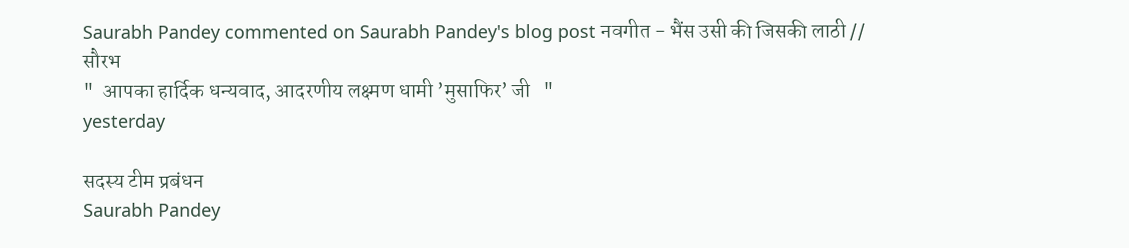Saurabh Pandey commented on Saurabh Pandey's blog post नवगीत - भैंस उसी की जिसकी लाठी // सौरभ
"  आपका हार्दिक धन्यवाद, आदरणीय लक्ष्मण धामी ’मुसाफिर’ जी   "
yesterday

सदस्य टीम प्रबंधन
Saurabh Pandey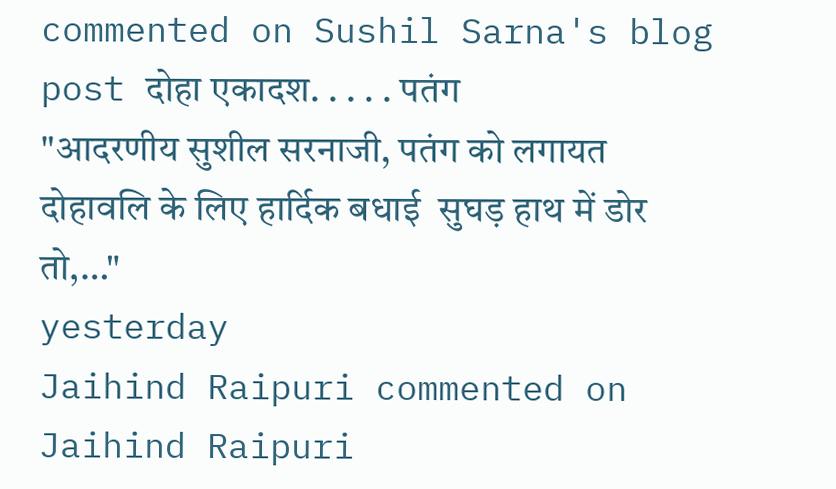commented on Sushil Sarna's blog post दोहा एकादश. . . . . पतंग
"आदरणीय सुशील सरनाजी, पतंग को लगायत दोहावलि के लिए हार्दिक बधाई  सुघड़ हाथ में डोर तो,…"
yesterday
Jaihind Raipuri commented on Jaihind Raipuri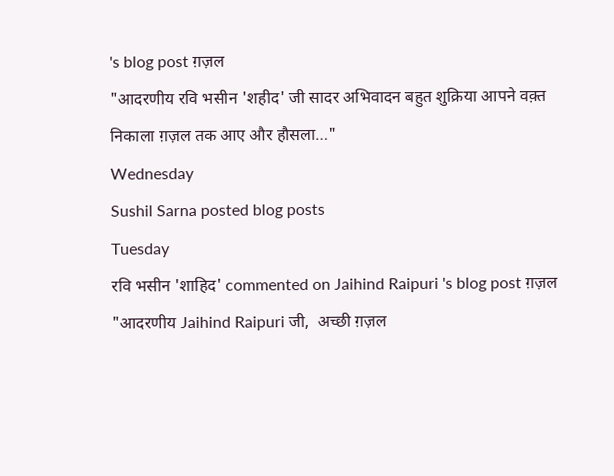's blog post ग़ज़ल
"आदरणीय रवि भसीन 'शहीद' जी सादर अभिवादन बहुत शुक्रिया आपने वक़्त निकाला ग़ज़ल तक आए और हौसला…"
Wednesday
Sushil Sarna posted blog posts
Tuesday
रवि भसीन 'शाहिद' commented on Jaihind Raipuri 's blog post ग़ज़ल
"आदरणीय Jaihind Raipuri जी,  अच्छी ग़ज़ल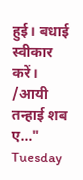हुई। बधाई स्वीकार करें। /आयी तन्हाई शब ए…"
Tuesday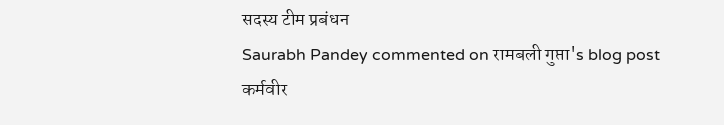सदस्य टीम प्रबंधन
Saurabh Pandey commented on रामबली गुप्ता's blog post कर्मवीर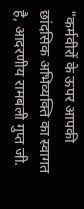"कर्मवीरों के ऊपर आपकी छांदसिक अभिव्यक्ति का स्वागत है, आदरणीय रामबली गुप्त जी.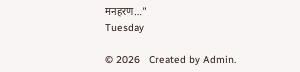मनहरण…"
Tuesday

© 2026   Created by Admin.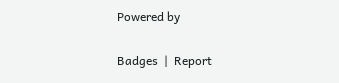Powered by

Badges  |  Report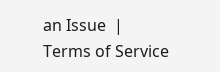an Issue  |  Terms of Service